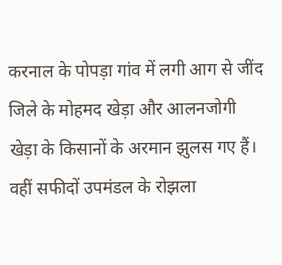करनाल के पोपड़ा गांव में लगी आग से जींद जिले के मोहमद खेड़ा और आलनजोगी खेड़ा के किसानों के अरमान झुलस गए हैं। वहीं सफीदों उपमंडल के रोझला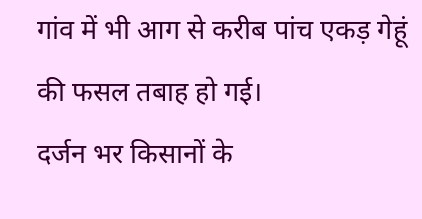गांव में भी आग से करीब पांच एकड़ गेहूं की फसल तबाह हो गई।
दर्जन भर किसानों के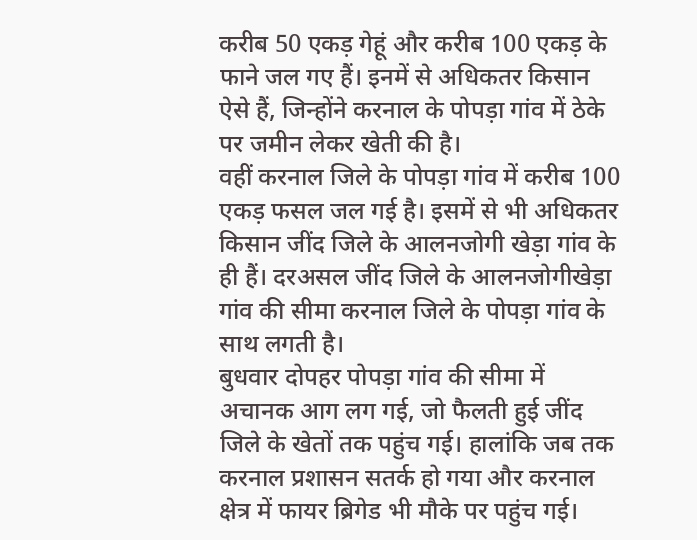करीब 50 एकड़ गेहूं और करीब 100 एकड़ के फाने जल गए हैं। इनमें से अधिकतर किसान ऐसे हैं, जिन्होंने करनाल के पोपड़ा गांव में ठेके पर जमीन लेकर खेती की है।
वहीं करनाल जिले के पोपड़ा गांव में करीब 100 एकड़ फसल जल गई है। इसमें से भी अधिकतर किसान जींद जिले के आलनजोगी खेड़ा गांव के ही हैं। दरअसल जींद जिले के आलनजोगीखेड़ा गांव की सीमा करनाल जिले के पोपड़ा गांव के साथ लगती है।
बुधवार दोपहर पोपड़ा गांव की सीमा में अचानक आग लग गई, जो फैलती हुई जींद जिले के खेतों तक पहुंच गई। हालांकि जब तक करनाल प्रशासन सतर्क हो गया और करनाल क्षेत्र में फायर ब्रिगेड भी मौके पर पहुंच गई।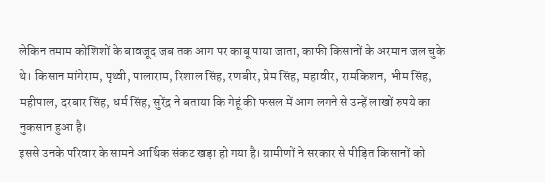लेकिन तमाम कोशिशों के बावजूद जब तक आग पर काबू पाया जाता, काफी किसानों के अरमान जल चुके थे। किसान मांगेराम, पृथ्वी, पालाराम, रिशाल सिंह, रणबीर, प्रेम सिंह, महावीर, रामकिशन, भीम सिंह, महीपाल, दरबार सिंह, धर्म सिंह, सुरेंद्र ने बताया कि गेहूं की फसल में आग लगने से उन्हें लाखों रुपये का नुकसान हुआ है।
इससे उनके परिवार के सामने आर्थिक संकट खड़ा हो गया है। ग्रामीणों ने सरकार से पीड़ित किसानों को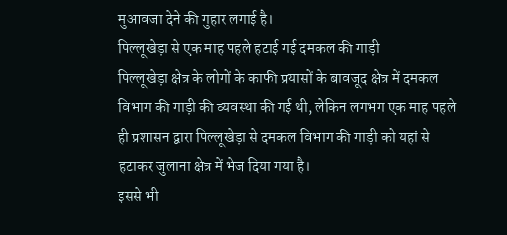मुआवजा देने की गुहार लगाई है।
पिल्लूखेड़ा से एक माह पहले हटाई गई दमकल की गाड़ी
पिल्लूखेड़ा क्षेत्र के लोगों के काफी प्रयासों के बावजूद क्षेत्र में दमकल विभाग की गाड़ी की व्यवस्था की गई थी, लेकिन लगभग एक माह पहले ही प्रशासन द्वारा पिल्लूखेड़ा से दमकल विभाग की गाड़ी को यहां से हटाकर जुलाना क्षेत्र में भेज दिया गया है।
इससे भी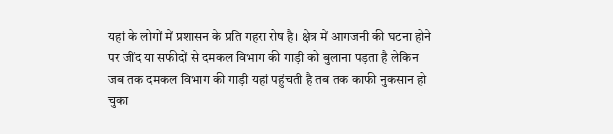यहां के लोगों में प्रशासन के प्रति गहरा रोष है। क्षेत्र में आगजनी की घटना होने पर जींद या सफीदों से दमकल विभाग की गाड़ी को बुलाना पड़ता है लेकिन जब तक दमकल विभाग की गाड़ी यहां पहुंचती है तब तक काफी नुकसान हो चुका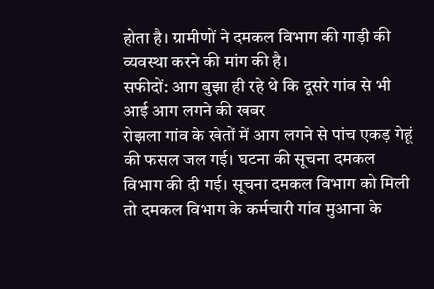होता है। ग्रामीणों ने दमकल विभाग की गाड़ी की व्यवस्था करने की मांग की है।
सफीदों: आग बुझा ही रहे थे कि दूसरे गांव से भी आई आग लगने की खबर
रोझला गांव के खेतों में आग लगने से पांच एकड़ गेहूं की फसल जल गई। घटना की सूचना दमकल विभाग की दी गई। सूचना दमकल विभाग को मिली तो दमकल विभाग के कर्मचारी गांव मुआना के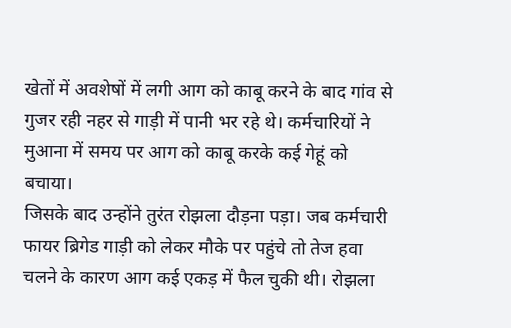खेतों में अवशेषों में लगी आग को काबू करने के बाद गांव से गुजर रही नहर से गाड़ी में पानी भर रहे थे। कर्मचारियों ने मुआना में समय पर आग को काबू करके कई गेहूं को बचाया।
जिसके बाद उन्होंने तुरंत रोझला दौड़ना पड़ा। जब कर्मचारी फायर ब्रिगेड गाड़ी को लेकर मौके पर पहुंचे तो तेज हवा चलने के कारण आग कई एकड़ में फैल चुकी थी। रोझला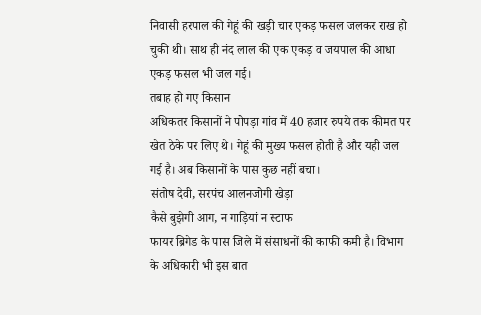निवासी हरपाल की गेहूं की खड़ी चार एकड़ फसल जलकर राख हो चुकी थी। साथ ही नंद लाल की एक एकड़ व जयपाल की आधा एकड़ फसल भी जल गई।
तबाह हो गए किसान
अधिकतर किसानों ने पोपड़ा गांव में 40 हजार रुपये तक कीमत पर खेत ठेके पर लिए थे। गेहूं की मुख्य फसल होती है और यही जल गई है। अब किसानों के पास कुछ नहीं बचा।
संतोष देवी, सरपंच आलनजोगी खेड़ा
कैसे बुझेगी आग, न गाड़ियां न स्टाफ
फायर ब्रिगेड के पास जिले में संसाधनों की काफी कमी है। विभाग के अधिकारी भी इस बात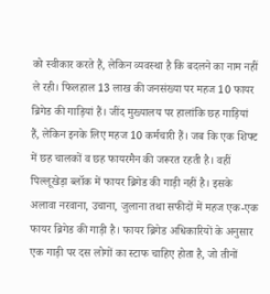को स्वीकार करते हैं, लेकिन व्यवस्था है कि बदलने का नाम नहीं ले रही। फिलहाल 13 लाख की जनसंख्या पर महज 10 फायर ब्रिगेड की गाड़ियां हैं। जींद मुख्यालय पर हालांकि छह गाड़ियां हैं, लेकिन इनके लिए महज 10 कर्मचारी हैं। जब कि एक शिफ्ट में छह चालकों व छह फायरमैन की जरूरत रहती है। वहीं पिल्लूखेड़ा ब्लॉक में फायर ब्रिगेड की गाड़ी नहीं है। इसके अलावा नरवाना, उचाना, जुलाना तथा सफीदों में महज एक-एक फायर ब्रिगेड की गाड़ी है। फायर ब्रिगेड अधिकारियों के अनुसार एक गाड़ी पर दस लोगों का स्टाफ चाहिए होता है, जो तीनों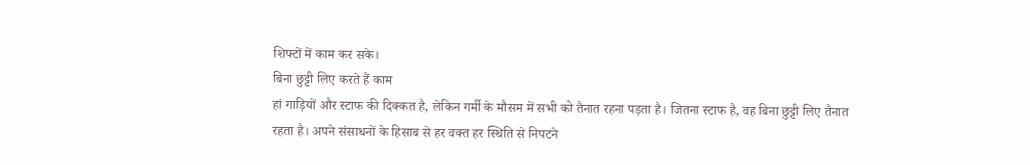शिफ्टों में काम कर सके।
बिना छुट्टी लिए करते हैं काम
हां गाड़ियों और स्टाफ की दिक्कत है, लेकिन गर्मी के मौसम में सभी को तैनात रहना पड़ता है। जितना स्टाफ है, वह बिना छुट्टी लिए तैनात रहता है। अपने संसाधनों के हिसाब से हर वक्त हर स्थिति से निपटने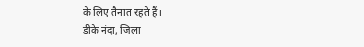के लिए तैनात रहते हैं।
डीके नंदा, जिला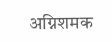अग्निशमक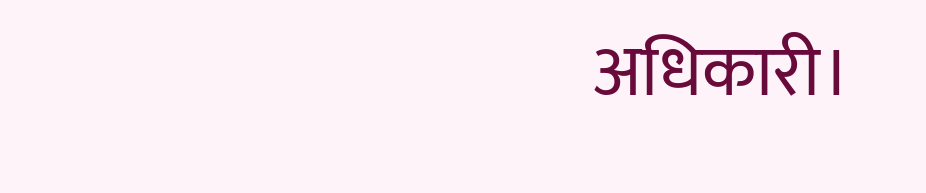अधिकारी।